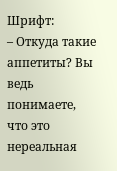Шрифт:
– Откуда такие аппетиты? Вы ведь понимаете, что это нереальная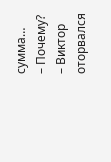сумма…
– Почему? – Виктор оторвался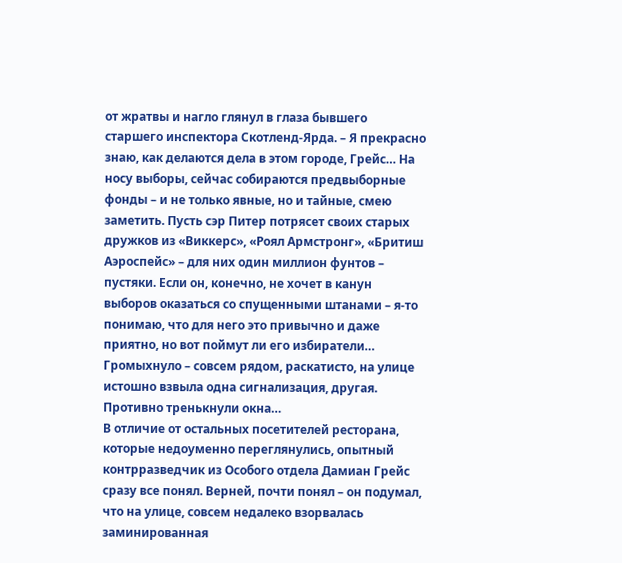от жратвы и нагло глянул в глаза бывшего старшего инспектора Скотленд-Ярда. – Я прекрасно знаю, как делаются дела в этом городе, Грейс… На носу выборы, сейчас собираются предвыборные фонды – и не только явные, но и тайные, смею заметить. Пусть сэр Питер потрясет своих старых дружков из «Виккерс», «Роял Армстронг», «Бритиш Аэроспейс» – для них один миллион фунтов – пустяки. Если он, конечно, не хочет в канун выборов оказаться со спущенными штанами – я-то понимаю, что для него это привычно и даже приятно, но вот поймут ли его избиратели…
Громыхнуло – совсем рядом, раскатисто, на улице истошно взвыла одна сигнализация, другая. Противно тренькнули окна…
В отличие от остальных посетителей ресторана, которые недоуменно переглянулись, опытный контрразведчик из Особого отдела Дамиан Грейс сразу все понял. Верней, почти понял – он подумал, что на улице, совсем недалеко взорвалась заминированная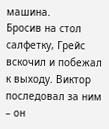машина.
Бросив на стол салфетку, Грейс вскочил и побежал к выходу. Виктор последовал за ним – он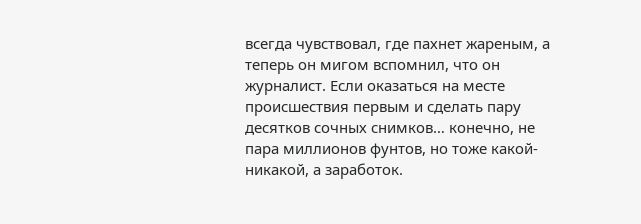всегда чувствовал, где пахнет жареным, а теперь он мигом вспомнил, что он журналист. Если оказаться на месте происшествия первым и сделать пару десятков сочных снимков… конечно, не пара миллионов фунтов, но тоже какой-никакой, а заработок.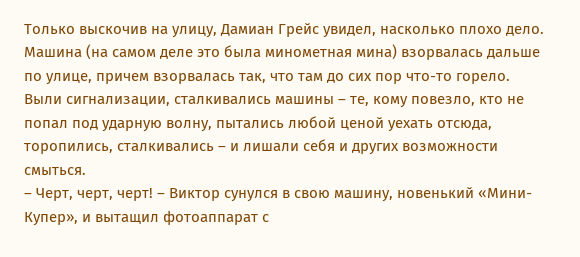Только выскочив на улицу, Дамиан Грейс увидел, насколько плохо дело. Машина (на самом деле это была минометная мина) взорвалась дальше по улице, причем взорвалась так, что там до сих пор что-то горело. Выли сигнализации, сталкивались машины – те, кому повезло, кто не попал под ударную волну, пытались любой ценой уехать отсюда, торопились, сталкивались – и лишали себя и других возможности смыться.
– Черт, черт, черт! – Виктор сунулся в свою машину, новенький «Мини-Купер», и вытащил фотоаппарат с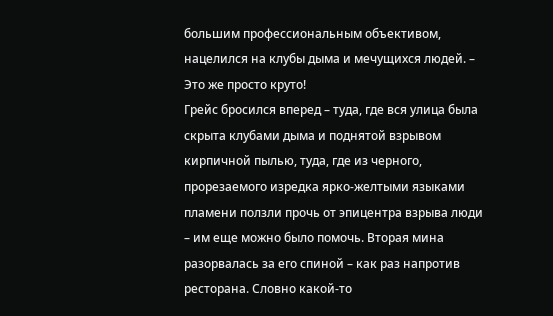большим профессиональным объективом, нацелился на клубы дыма и мечущихся людей. – Это же просто круто!
Грейс бросился вперед – туда, где вся улица была скрыта клубами дыма и поднятой взрывом кирпичной пылью, туда, где из черного, прорезаемого изредка ярко-желтыми языками пламени ползли прочь от эпицентра взрыва люди – им еще можно было помочь. Вторая мина разорвалась за его спиной – как раз напротив ресторана. Словно какой-то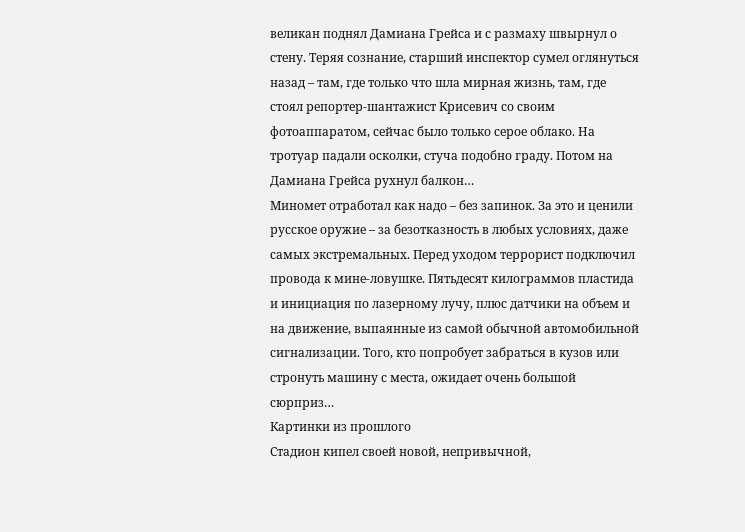великан поднял Дамиана Грейса и с размаху швырнул о стену. Теряя сознание, старший инспектор сумел оглянуться назад – там, где только что шла мирная жизнь, там, где стоял репортер-шантажист Крисевич со своим фотоаппаратом, сейчас было только серое облако. На тротуар падали осколки, стуча подобно граду. Потом на Дамиана Грейса рухнул балкон…
Миномет отработал как надо – без запинок. За это и ценили русское оружие – за безотказность в любых условиях, даже самых экстремальных. Перед уходом террорист подключил провода к мине-ловушке. Пятьдесят килограммов пластида и инициация по лазерному лучу, плюс датчики на объем и на движение, выпаянные из самой обычной автомобильной сигнализации. Того, кто попробует забраться в кузов или стронуть машину с места, ожидает очень большой сюрприз…
Картинки из прошлого
Стадион кипел своей новой, непривычной,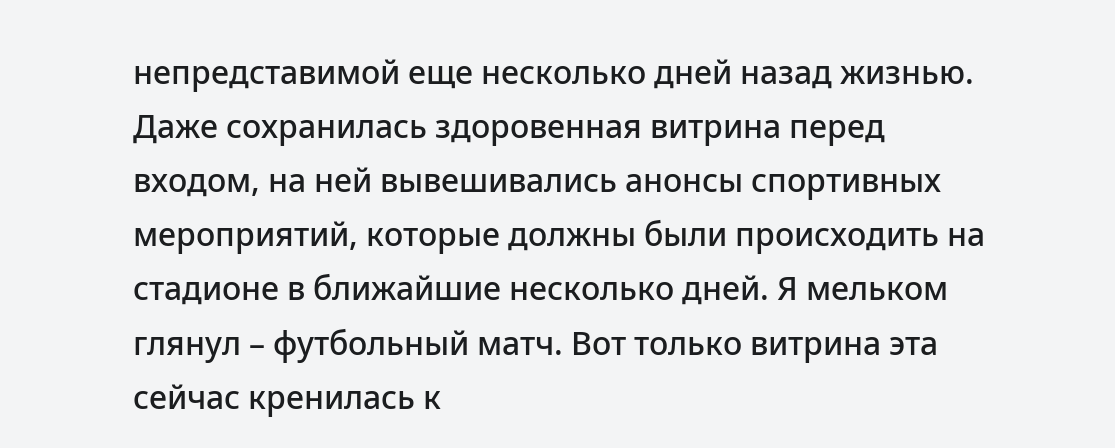непредставимой еще несколько дней назад жизнью. Даже сохранилась здоровенная витрина перед входом, на ней вывешивались анонсы спортивных мероприятий, которые должны были происходить на стадионе в ближайшие несколько дней. Я мельком глянул – футбольный матч. Вот только витрина эта сейчас кренилась к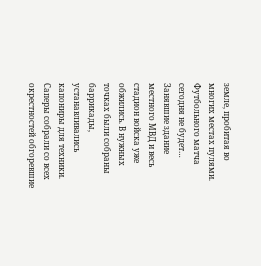земле, пробитая во многих местах пулями. Футбольного матча сегодня не будет…
Занявшие здание местного МВД и весь стадион войска уже обжились. В нужных точках были собраны баррикады, устанавливались капониры для техники. Саперы собрали со всех окрестностей обгоревшие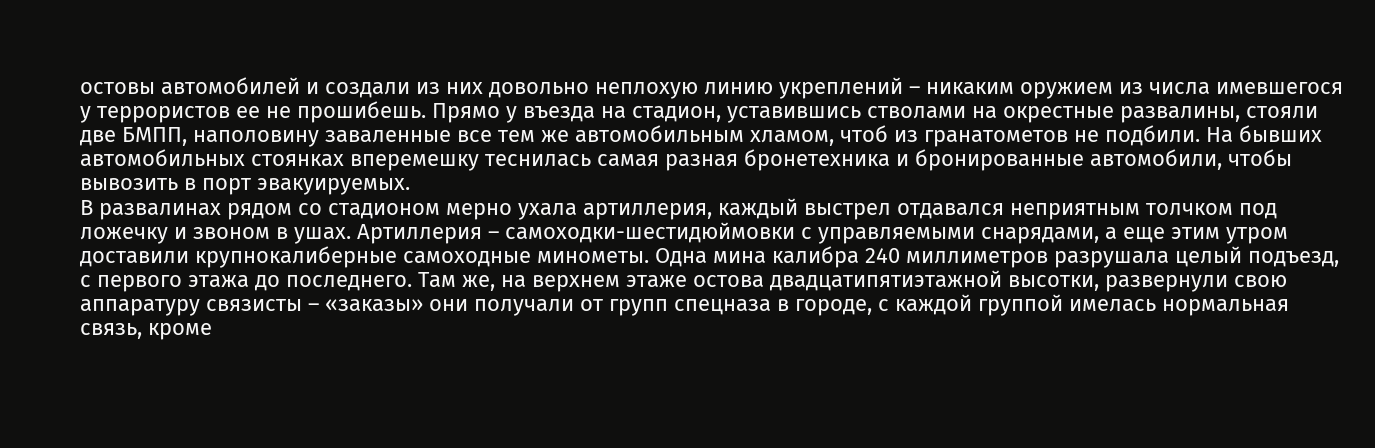остовы автомобилей и создали из них довольно неплохую линию укреплений – никаким оружием из числа имевшегося у террористов ее не прошибешь. Прямо у въезда на стадион, уставившись стволами на окрестные развалины, стояли две БМПП, наполовину заваленные все тем же автомобильным хламом, чтоб из гранатометов не подбили. На бывших автомобильных стоянках вперемешку теснилась самая разная бронетехника и бронированные автомобили, чтобы вывозить в порт эвакуируемых.
В развалинах рядом со стадионом мерно ухала артиллерия, каждый выстрел отдавался неприятным толчком под ложечку и звоном в ушах. Артиллерия – самоходки-шестидюймовки с управляемыми снарядами, а еще этим утром доставили крупнокалиберные самоходные минометы. Одна мина калибра 240 миллиметров разрушала целый подъезд, с первого этажа до последнего. Там же, на верхнем этаже остова двадцатипятиэтажной высотки, развернули свою аппаратуру связисты – «заказы» они получали от групп спецназа в городе, с каждой группой имелась нормальная связь, кроме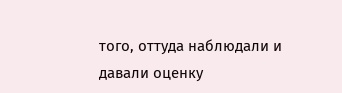того, оттуда наблюдали и давали оценку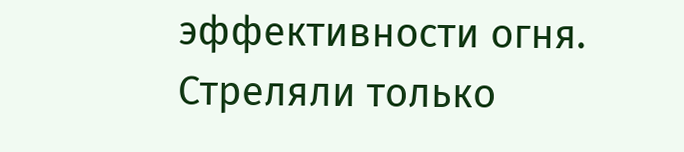эффективности огня. Стреляли только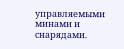управляемыми минами и снарядами.